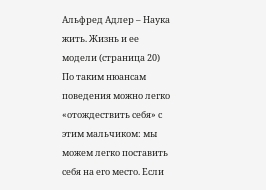Альфред Адлер – Наука жить. Жизнь и ее модели (страница 20)
По таким нюансам поведения можно легко «отождествить себя» с этим мальчиком: мы можем легко поставить себя на его место. Если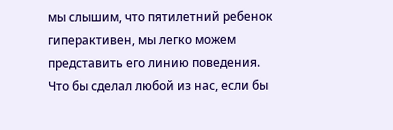мы слышим, что пятилетний ребенок гиперактивен, мы легко можем представить его линию поведения. Что бы сделал любой из нас, если бы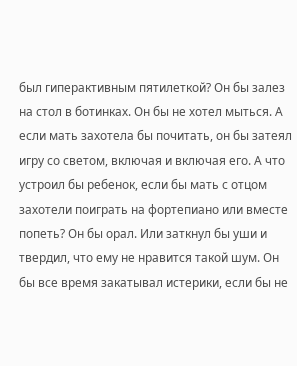был гиперактивным пятилеткой? Он бы залез на стол в ботинках. Он бы не хотел мыться. А если мать захотела бы почитать, он бы затеял игру со светом, включая и включая его. А что устроил бы ребенок, если бы мать с отцом захотели поиграть на фортепиано или вместе попеть? Он бы орал. Или заткнул бы уши и твердил, что ему не нравится такой шум. Он бы все время закатывал истерики, если бы не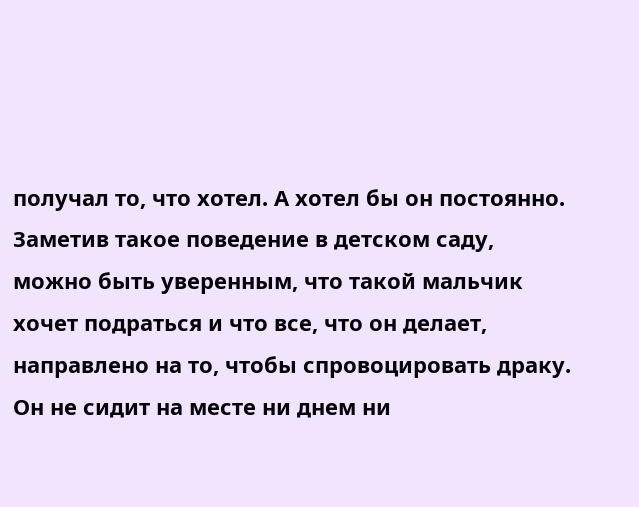получал то, что хотел. А хотел бы он постоянно.
Заметив такое поведение в детском саду, можно быть уверенным, что такой мальчик хочет подраться и что все, что он делает, направлено на то, чтобы спровоцировать драку. Он не сидит на месте ни днем ни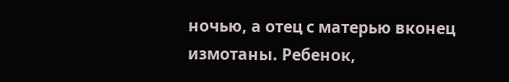ночью, а отец с матерью вконец измотаны. Ребенок,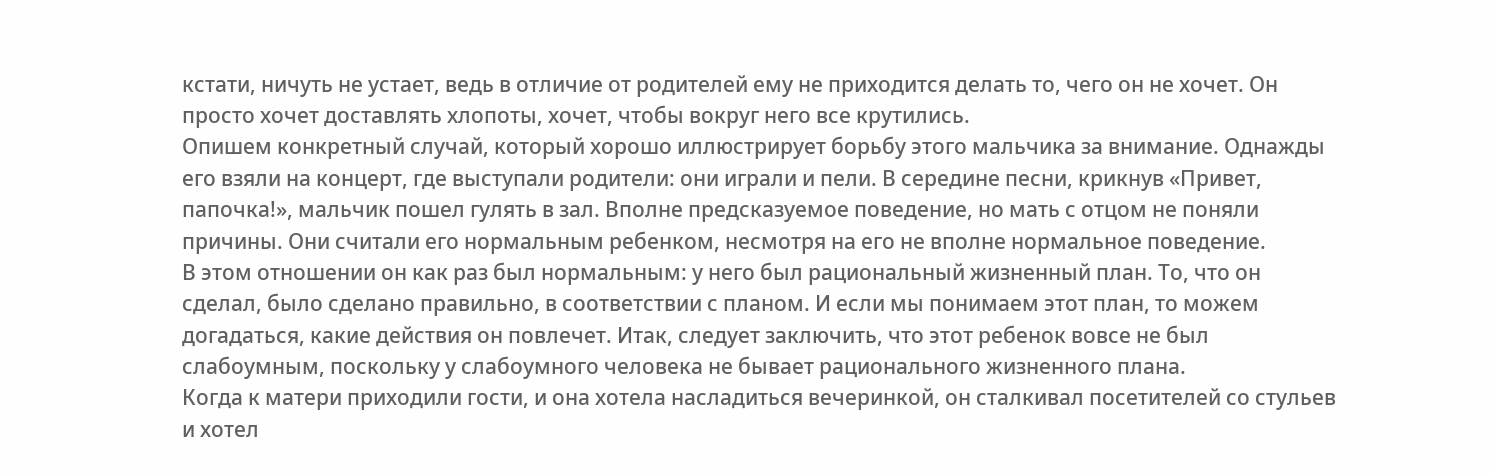кстати, ничуть не устает, ведь в отличие от родителей ему не приходится делать то, чего он не хочет. Он просто хочет доставлять хлопоты, хочет, чтобы вокруг него все крутились.
Опишем конкретный случай, который хорошо иллюстрирует борьбу этого мальчика за внимание. Однажды его взяли на концерт, где выступали родители: они играли и пели. В середине песни, крикнув «Привет, папочка!», мальчик пошел гулять в зал. Вполне предсказуемое поведение, но мать с отцом не поняли причины. Они считали его нормальным ребенком, несмотря на его не вполне нормальное поведение.
В этом отношении он как раз был нормальным: у него был рациональный жизненный план. То, что он сделал, было сделано правильно, в соответствии с планом. И если мы понимаем этот план, то можем догадаться, какие действия он повлечет. Итак, следует заключить, что этот ребенок вовсе не был слабоумным, поскольку у слабоумного человека не бывает рационального жизненного плана.
Когда к матери приходили гости, и она хотела насладиться вечеринкой, он сталкивал посетителей со стульев и хотел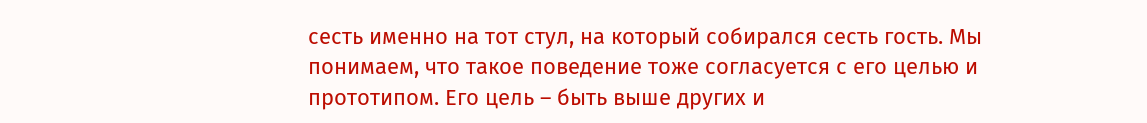сесть именно на тот стул, на который собирался сесть гость. Мы понимаем, что такое поведение тоже согласуется с его целью и прототипом. Его цель – быть выше других и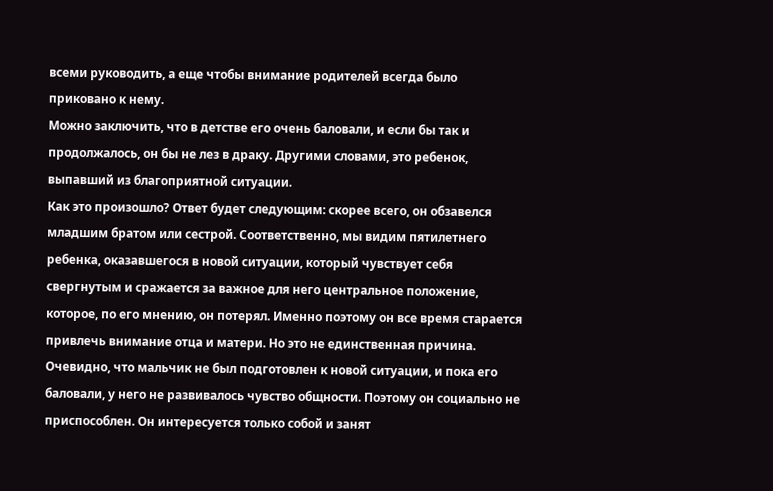всеми руководить, а еще чтобы внимание родителей всегда было приковано к нему.
Можно заключить, что в детстве его очень баловали, и если бы так и продолжалось, он бы не лез в драку. Другими словами, это ребенок, выпавший из благоприятной ситуации.
Как это произошло? Ответ будет следующим: скорее всего, он обзавелся младшим братом или сестрой. Соответственно, мы видим пятилетнего ребенка, оказавшегося в новой ситуации, который чувствует себя свергнутым и сражается за важное для него центральное положение, которое, по его мнению, он потерял. Именно поэтому он все время старается привлечь внимание отца и матери. Но это не единственная причина. Очевидно, что мальчик не был подготовлен к новой ситуации, и пока его баловали, у него не развивалось чувство общности. Поэтому он социально не приспособлен. Он интересуется только собой и занят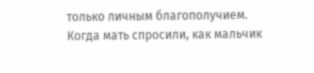только личным благополучием.
Когда мать спросили, как мальчик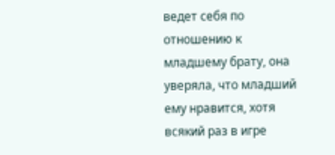ведет себя по отношению к младшему брату, она уверяла, что младший ему нравится, хотя всякий раз в игре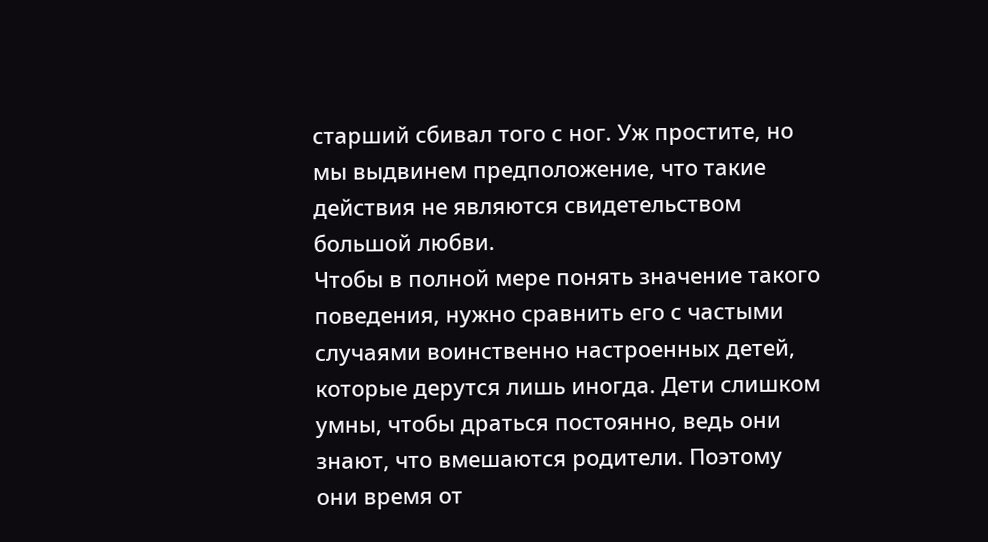старший сбивал того с ног. Уж простите, но мы выдвинем предположение, что такие действия не являются свидетельством большой любви.
Чтобы в полной мере понять значение такого поведения, нужно сравнить его с частыми случаями воинственно настроенных детей, которые дерутся лишь иногда. Дети слишком умны, чтобы драться постоянно, ведь они знают, что вмешаются родители. Поэтому они время от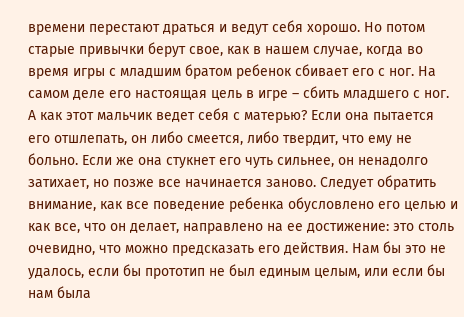времени перестают драться и ведут себя хорошо. Но потом старые привычки берут свое, как в нашем случае, когда во время игры с младшим братом ребенок сбивает его с ног. На самом деле его настоящая цель в игре – сбить младшего с ног.
А как этот мальчик ведет себя с матерью? Если она пытается его отшлепать, он либо смеется, либо твердит, что ему не больно. Если же она стукнет его чуть сильнее, он ненадолго затихает, но позже все начинается заново. Следует обратить внимание, как все поведение ребенка обусловлено его целью и как все, что он делает, направлено на ее достижение: это столь очевидно, что можно предсказать его действия. Нам бы это не удалось, если бы прототип не был единым целым, или если бы нам была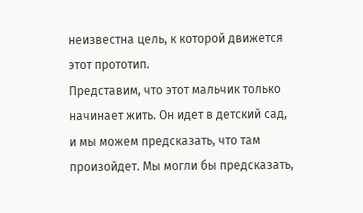неизвестна цель, к которой движется этот прототип.
Представим, что этот мальчик только начинает жить. Он идет в детский сад, и мы можем предсказать, что там произойдет. Мы могли бы предсказать,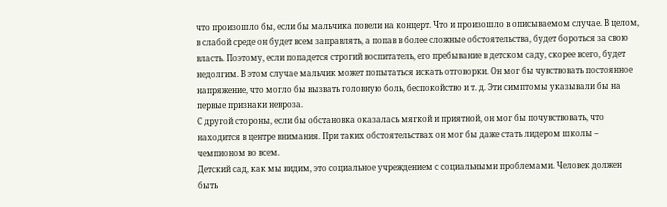что произошло бы, если бы мальчика повели на концерт. Что и произошло в описываемом случае. В целом, в слабой среде он будет всем заправлять, а попав в более сложные обстоятельства, будет бороться за свою власть. Поэтому, если попадется строгий воспитатель, его пребывание в детском саду, скорее всего, будет недолгим. В этом случае мальчик может попытаться искать отговорки. Он мог бы чувствовать постоянное напряжение, что могло бы вызвать головную боль, беспокойство и т. д. Эти симптомы указывали бы на первые признаки невроза.
С другой стороны, если бы обстановка оказалась мягкой и приятной, он мог бы почувствовать, что находится в центре внимания. При таких обстоятельствах он мог бы даже стать лидером школы – чемпионом во всем.
Детский сад, как мы видим, это социальное учреждением с социальными проблемами. Человек должен быть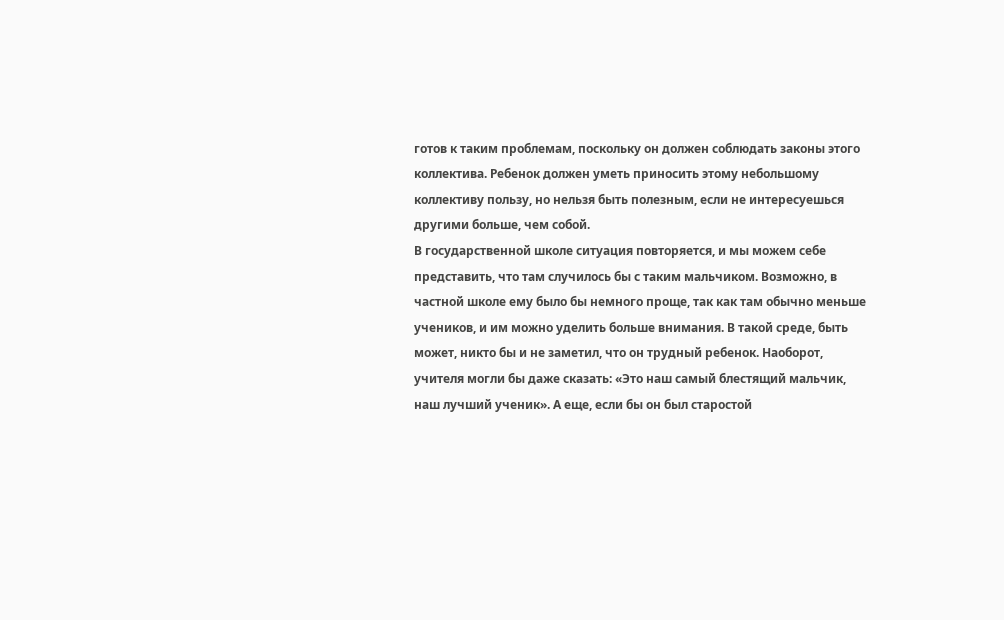готов к таким проблемам, поскольку он должен соблюдать законы этого коллектива. Ребенок должен уметь приносить этому небольшому коллективу пользу, но нельзя быть полезным, если не интересуешься другими больше, чем собой.
В государственной школе ситуация повторяется, и мы можем себе представить, что там случилось бы с таким мальчиком. Возможно, в частной школе ему было бы немного проще, так как там обычно меньше учеников, и им можно уделить больше внимания. В такой среде, быть может, никто бы и не заметил, что он трудный ребенок. Наоборот, учителя могли бы даже сказать: «Это наш самый блестящий мальчик, наш лучший ученик». А еще, если бы он был старостой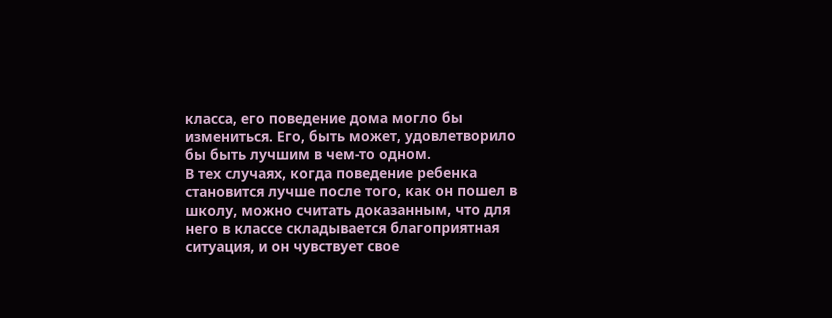класса, его поведение дома могло бы измениться. Его, быть может, удовлетворило бы быть лучшим в чем-то одном.
В тех случаях, когда поведение ребенка становится лучше после того, как он пошел в школу, можно считать доказанным, что для него в классе складывается благоприятная ситуация, и он чувствует свое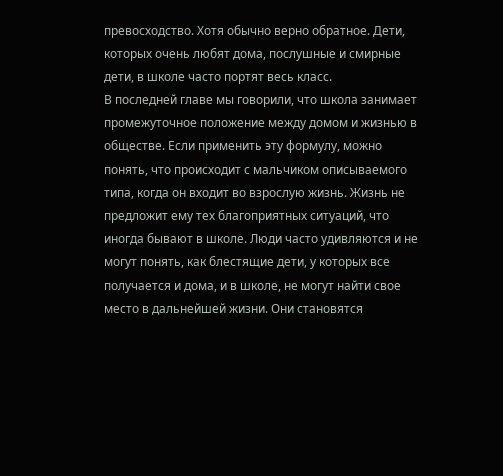превосходство. Хотя обычно верно обратное. Дети, которых очень любят дома, послушные и смирные дети, в школе часто портят весь класс.
В последней главе мы говорили, что школа занимает промежуточное положение между домом и жизнью в обществе. Если применить эту формулу, можно понять, что происходит с мальчиком описываемого типа, когда он входит во взрослую жизнь. Жизнь не предложит ему тех благоприятных ситуаций, что иногда бывают в школе. Люди часто удивляются и не могут понять, как блестящие дети, у которых все получается и дома, и в школе, не могут найти свое место в дальнейшей жизни. Они становятся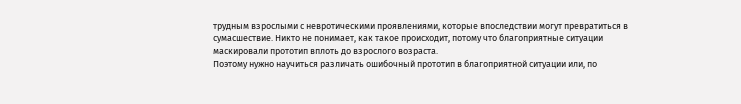трудным взрослыми с невротическими проявлениями, которые впоследствии могут превратиться в сумасшествие. Никто не понимает, как такое происходит, потому что благоприятные ситуации маскировали прототип вплоть до взрослого возраста.
Поэтому нужно научиться различать ошибочный прототип в благоприятной ситуации или, по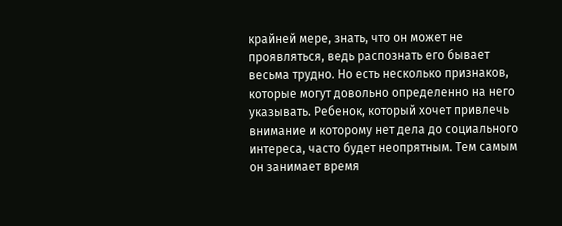крайней мере, знать, что он может не проявляться, ведь распознать его бывает весьма трудно. Но есть несколько признаков, которые могут довольно определенно на него указывать. Ребенок, который хочет привлечь внимание и которому нет дела до социального интереса, часто будет неопрятным. Тем самым он занимает время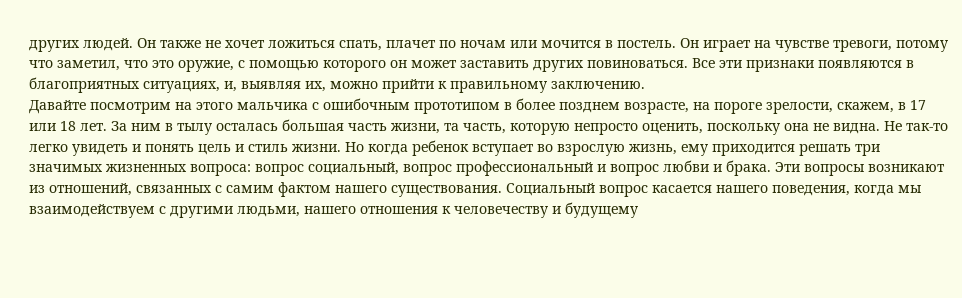других людей. Он также не хочет ложиться спать, плачет по ночам или мочится в постель. Он играет на чувстве тревоги, потому что заметил, что это оружие, с помощью которого он может заставить других повиноваться. Все эти признаки появляются в благоприятных ситуациях, и, выявляя их, можно прийти к правильному заключению.
Давайте посмотрим на этого мальчика с ошибочным прототипом в более позднем возрасте, на пороге зрелости, скажем, в 17 или 18 лет. За ним в тылу осталась большая часть жизни, та часть, которую непросто оценить, поскольку она не видна. Не так-то легко увидеть и понять цель и стиль жизни. Но когда ребенок вступает во взрослую жизнь, ему приходится решать три значимых жизненных вопроса: вопрос социальный, вопрос профессиональный и вопрос любви и брака. Эти вопросы возникают из отношений, связанных с самим фактом нашего существования. Социальный вопрос касается нашего поведения, когда мы взаимодействуем с другими людьми, нашего отношения к человечеству и будущему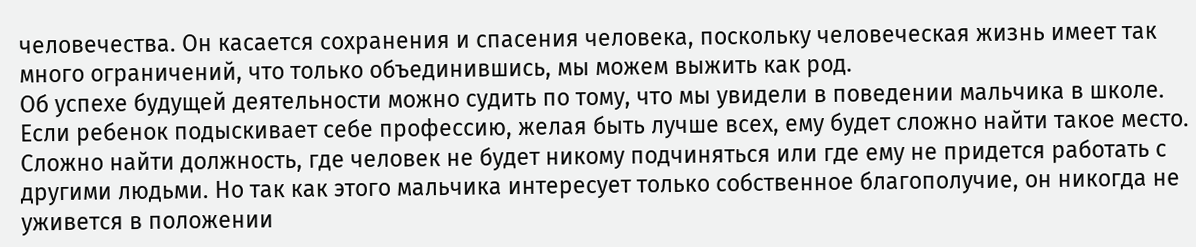человечества. Он касается сохранения и спасения человека, поскольку человеческая жизнь имеет так много ограничений, что только объединившись, мы можем выжить как род.
Об успехе будущей деятельности можно судить по тому, что мы увидели в поведении мальчика в школе. Если ребенок подыскивает себе профессию, желая быть лучше всех, ему будет сложно найти такое место. Сложно найти должность, где человек не будет никому подчиняться или где ему не придется работать с другими людьми. Но так как этого мальчика интересует только собственное благополучие, он никогда не уживется в положении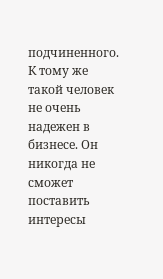подчиненного. К тому же такой человек не очень надежен в бизнесе. Он никогда не сможет поставить интересы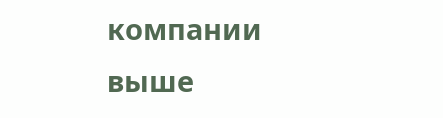компании выше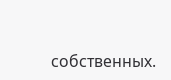собственных.